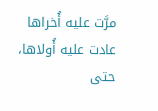مرَّت عليه أُخراها عادت عليه أُولاها، حتى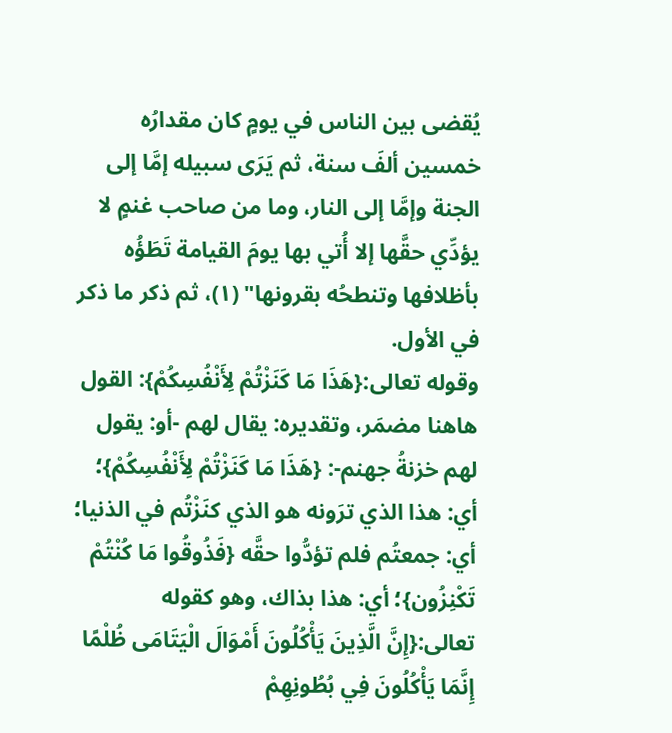يُقضى بين الناس في يومٍ كان مقدارُه خمسين ألفَ سنة، ثم يَرَى سبيله إمَّا إلى الجنة وإمَّا إلى النار، وما من صاحب غنمٍ لا يؤدِّي حقَّها إلا أُتي بها يومَ القيامة تَطَؤُه بأظلافها وتنطحُه بقرونها" (١)، ثم ذكر ما ذكر في الأول.
وقوله تعالى:{هَذَا مَا كَنَزْتُمْ لِأَنْفُسِكُمْ}: القول هاهنا مضمَر، وتقديره: يقال لهم -أو: يقول لهم خزنةُ جهنم-: {هَذَا مَا كَنَزْتُمْ لِأَنْفُسِكُمْ}؛ أي: هذا الذي ترَونه هو الذي كنَزْتُم في الذنيا؛ أي: جمعتُم فلم تؤدُّوا حقَّه {فَذُوقُوا مَا كُنْتُمْ تَكْنِزُون}؛ أي: هذا بذاك، وهو كقوله تعالى:{إِنَّ الَّذِينَ يَأْكُلُونَ أَمْوَالَ الْيَتَامَى ظُلْمًا إِنَّمَا يَأْكُلُونَ فِي بُطُونِهِمْ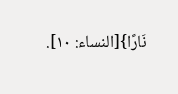نَارًا}[النساء: ١٠].